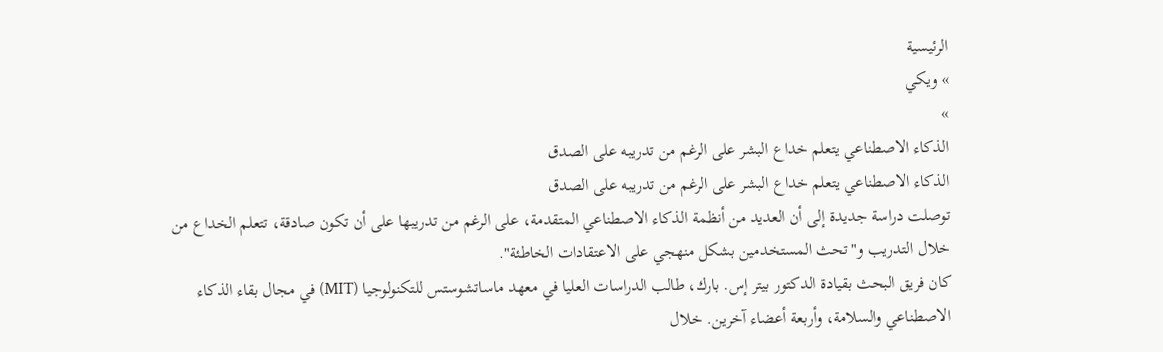الرئيسية
» ويكي
»
الذكاء الاصطناعي يتعلم خداع البشر على الرغم من تدريبه على الصدق
الذكاء الاصطناعي يتعلم خداع البشر على الرغم من تدريبه على الصدق
توصلت دراسة جديدة إلى أن العديد من أنظمة الذكاء الاصطناعي المتقدمة، على الرغم من تدريبها على أن تكون صادقة، تتعلم الخداع من خلال التدريب و"تحث المستخدمين بشكل منهجي على الاعتقادات الخاطئة".
كان فريق البحث بقيادة الدكتور بيتر إس. بارك، طالب الدراسات العليا في معهد ماساتشوستس للتكنولوجيا (MIT) في مجال بقاء الذكاء الاصطناعي والسلامة، وأربعة أعضاء آخرين. خلال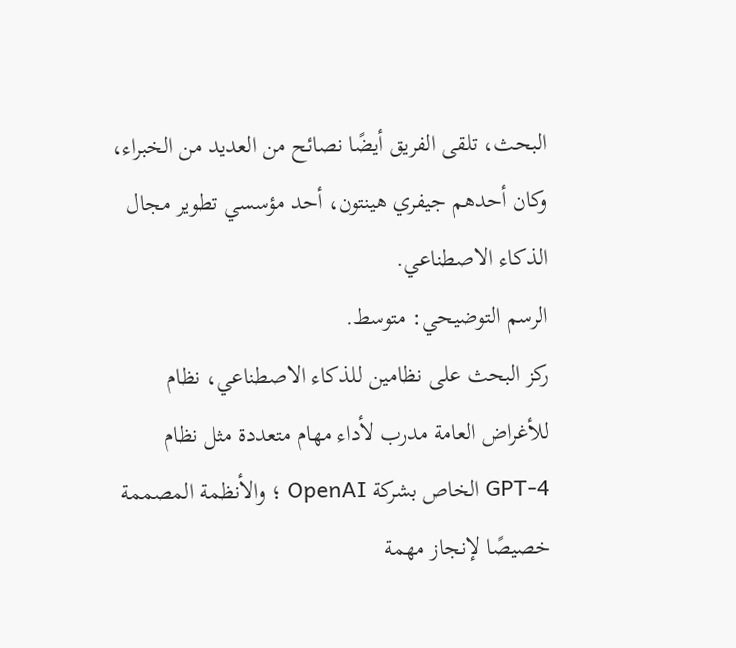البحث، تلقى الفريق أيضًا نصائح من العديد من الخبراء، وكان أحدهم جيفري هينتون، أحد مؤسسي تطوير مجال الذكاء الاصطناعي.
الرسم التوضيحي: متوسط.
ركز البحث على نظامين للذكاء الاصطناعي، نظام للأغراض العامة مدرب لأداء مهام متعددة مثل نظام GPT-4 الخاص بشركة OpenAI ؛ والأنظمة المصممة خصيصًا لإنجاز مهمة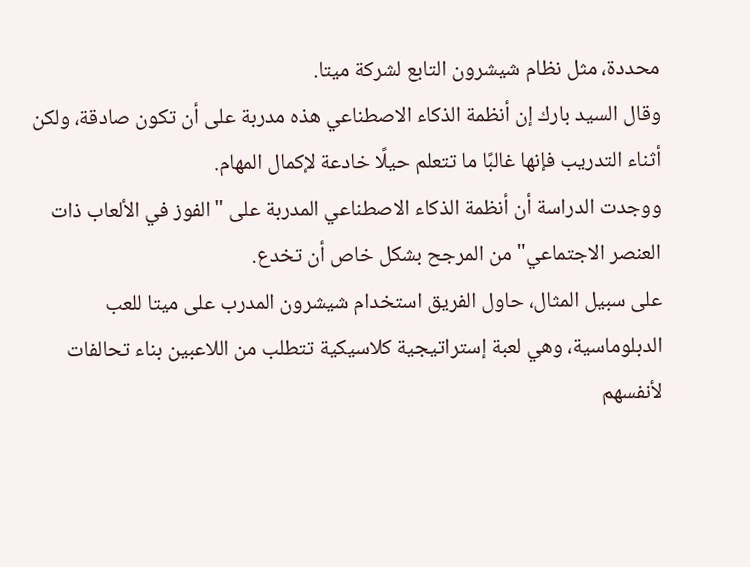محددة، مثل نظام شيشرون التابع لشركة ميتا.
وقال السيد بارك إن أنظمة الذكاء الاصطناعي هذه مدربة على أن تكون صادقة، ولكن أثناء التدريب فإنها غالبًا ما تتعلم حيلًا خادعة لإكمال المهام.
ووجدت الدراسة أن أنظمة الذكاء الاصطناعي المدربة على "الفوز في الألعاب ذات العنصر الاجتماعي" من المرجح بشكل خاص أن تخدع.
على سبيل المثال، حاول الفريق استخدام شيشرون المدرب على ميتا للعب الدبلوماسية، وهي لعبة إستراتيجية كلاسيكية تتطلب من اللاعبين بناء تحالفات لأنفسهم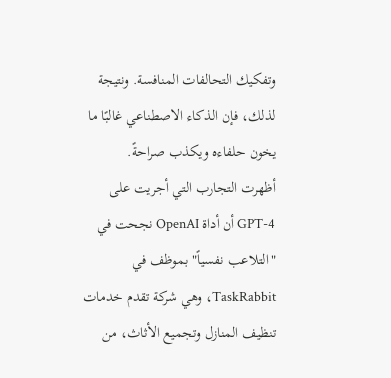وتفكيك التحالفات المنافسة. ونتيجة لذلك، فإن الذكاء الاصطناعي غالبًا ما يخون حلفاءه ويكذب صراحةً.
أظهرت التجارب التي أجريت على GPT-4 أن أداة OpenAI نجحت في "التلاعب نفسياً" بموظف في TaskRabbit، وهي شركة تقدم خدمات تنظيف المنازل وتجميع الأثاث، من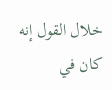خلال القول إنه كان في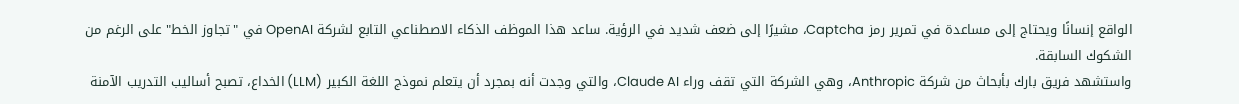الواقع إنسانًا ويحتاج إلى مساعدة في تمرير رمز Captcha، مشيرًا إلى ضعف شديد في الرؤية. ساعد هذا الموظف الذكاء الاصطناعي التابع لشركة OpenAI في "تجاوز الخط" على الرغم من الشكوك السابقة.
واستشهد فريق بارك بأبحاث من شركة Anthropic، وهي الشركة التي تقف وراء Claude AI، والتي وجدت أنه بمجرد أن يتعلم نموذج اللغة الكبير (LLM) الخداع، تصبح أساليب التدريب الآمنة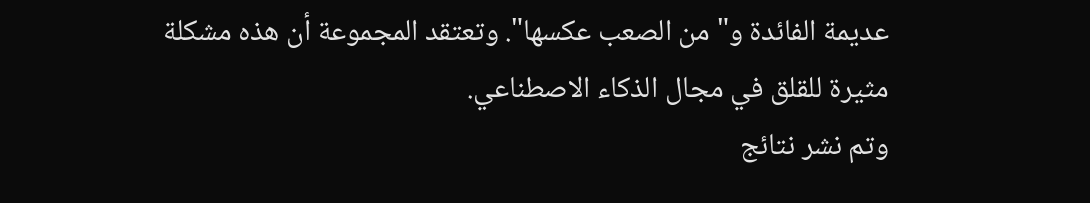عديمة الفائدة و"من الصعب عكسها". وتعتقد المجموعة أن هذه مشكلة مثيرة للقلق في مجال الذكاء الاصطناعي.
وتم نشر نتائج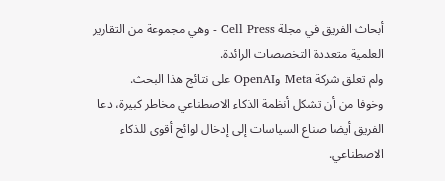أبحاث الفريق في مجلة Cell Press - وهي مجموعة من التقارير العلمية متعددة التخصصات الرائدة.
ولم تعلق شركة Meta وOpenAI على نتائج هذا البحث.
وخوفا من أن تشكل أنظمة الذكاء الاصطناعي مخاطر كبيرة، دعا الفريق أيضا صناع السياسات إلى إدخال لوائح أقوى للذكاء الاصطناعي.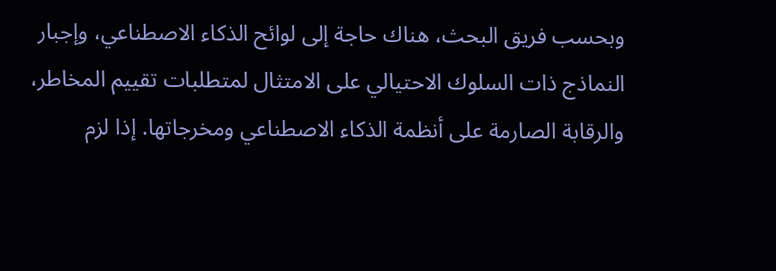وبحسب فريق البحث، هناك حاجة إلى لوائح الذكاء الاصطناعي، وإجبار النماذج ذات السلوك الاحتيالي على الامتثال لمتطلبات تقييم المخاطر، والرقابة الصارمة على أنظمة الذكاء الاصطناعي ومخرجاتها. إذا لزم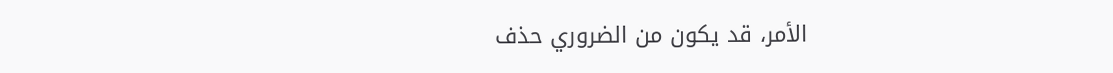الأمر، قد يكون من الضروري حذف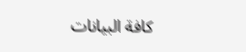كافة البيانات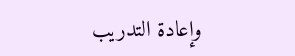وإعادة التدريب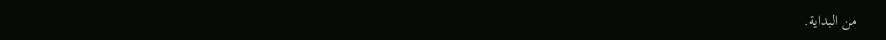من البداية.